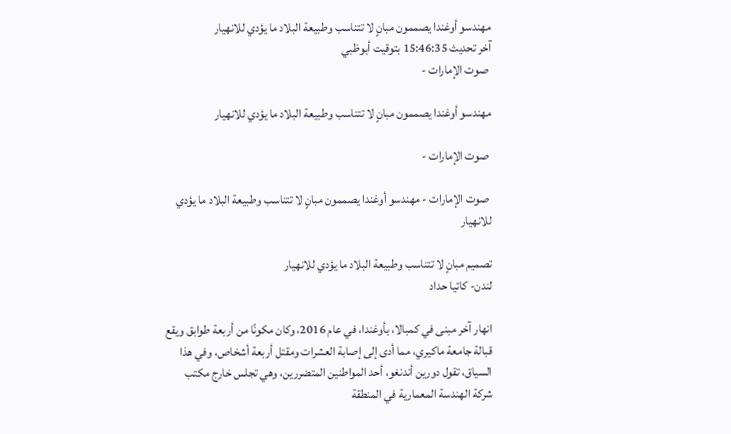مهندسو أوغندا يصممون مبانٍ لا تتناسب وطبيعة البلاد ما يؤدي للانهيار
آخر تحديث 15:46:35 بتوقيت أبوظبي
 صوت الإمارات -

مهندسو أوغندا يصممون مبانٍ لا تتناسب وطبيعة البلاد ما يؤدي للانهيار

 صوت الإمارات -

 صوت الإمارات - مهندسو أوغندا يصممون مبانٍ لا تتناسب وطبيعة البلاد ما يؤدي للانهيار

تصميم مبانٍ لا تتناسب وطبيعة البلاد ما يؤدي للانهيار
لندن- كاتيا حداد

انهار آخر مبنى في كمبالا، بأوغندا، في عام 2016، وكان مكونًا من أربعة طوابق ويقع قبالة جامعة ماكيري، مما أدى إلى إصابة العشرات ومقتل أربعة أشخاص، وفي هذا السياق، تقول دورين أندنغو، أحد المواطنين المتضررين، وهي تجلس خارج مكتب شركة الهندسة المعمارية في المنطقة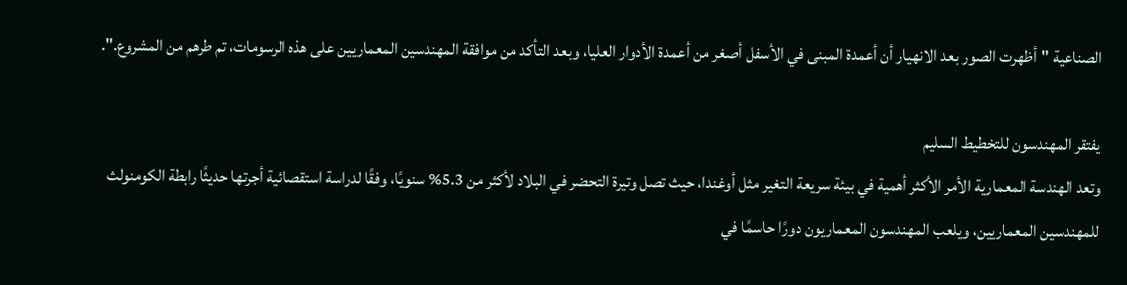الصناعية "أظهرت الصور بعد الانهيار أن أعمدة المبنى في الأسفل أصغر من أعمدة الأدوار العليا، وبعد التأكد من موافقة المهندسين المعماريين على هذه الرسومات، تم طرهم من المشروع.".

يفتقر المهندسون للتخطيط السليم
وتعد الهندسة المعمارية الأمر الأكثر أهمية في بيئة سريعة التغير مثل أوغندا، حيث تصل وتيرة التحضر في البلاد لأكثر من 5.3% سنويًا، وفقًا لدراسة استقصائية أجرتها حديثًا رابطة الكومنولث للمهندسين المعماريين، ويلعب المهندسون المعماريون دورًا حاسمًا في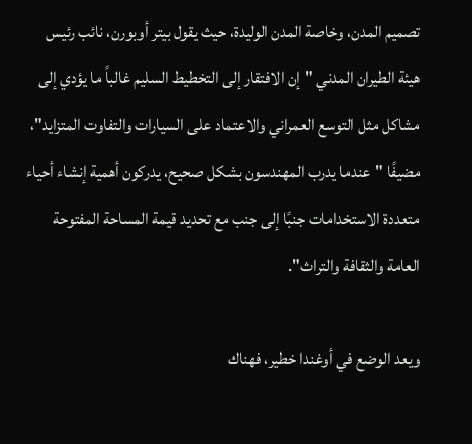تصميم المدن، وخاصة المدن الوليدة، حيث يقول بيتر أوبورن، نائب رئيس هيئة الطيران المدني "إن الافتقار إلى التخطيط السليم غالباً ما يؤدي إلى مشاكل مثل التوسع العمراني والاعتماد على السيارات والتفاوت المتزايد"، مضيفًا "عندما يدرب المهندسون بشكل صحيح، يدركون أهمية إنشاء أحياء متعددة الاستخدامات جنبًا إلى جنب مع تحديد قيمة المساحة المفتوحة العامة والثقافة والتراث".

ويعد الوضع في أوغندا خطير، فهناك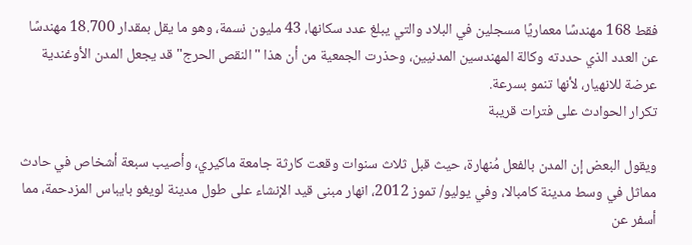فقط 168 مهندسًا معماريًا مسجلين في البلاد والتي يبلغ عدد سكانها، 43 مليون نسمة، وهو ما يقل بمقدار 18.700 مهندسًا عن العدد الذي حددته وكالة المهندسين المدنيين، وحذرت الجمعية من أن هذا "النقص الحرج" قد يجعل المدن الأوغندية عرضة للانهيار، لأنها تنمو بسرعة.
تكرار الحوادث على فترات قريبة

ويقول البعض إن المدن بالفعل مُنهارة، حيث قبل ثلاث سنوات وقعت كارثة جامعة ماكيري، وأصيب سبعة أشخاص في حادث مماثل في وسط مدينة كامبالا، وفي يوليو/ تموز 2012، انهار مبنى قيد الإنشاء على طول مدينة لويغو بايباس المزدحمة، مما أسفر عن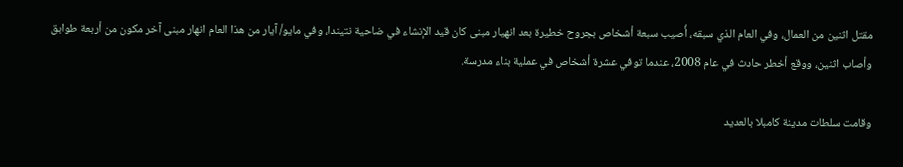مقتل اثنين من العمال، وفي العام الذي سبقه، أُصيب سبعة أشخاص بجروح خطيرة بعد انهيار مبنى كان قيد الإنشاء في ضاحية نتيندا، وفي مايو/ آيار من هذا العام انهار مبنى آخر مكون من أربعة طوابق وأصاب اثنين، ووقع أخطر حادث في عام 2008، عندما توفي عشرة أشخاص في عملية بناء مدرسة.

وقامت سلطات مدينة كامبلا بالعديد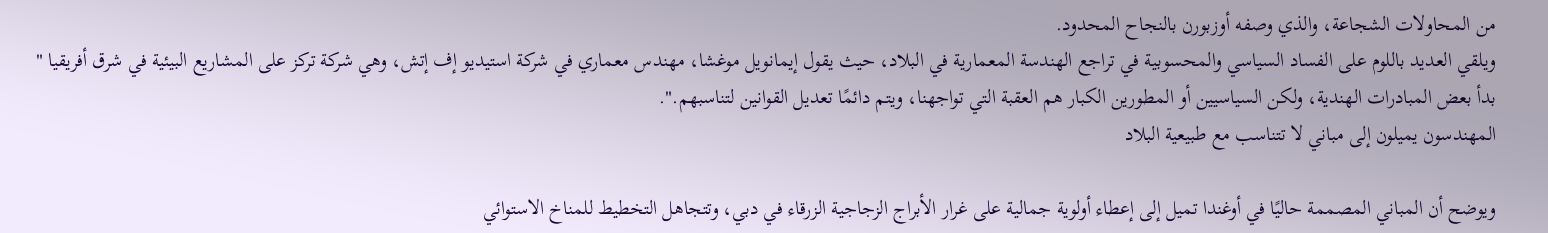من المحاولات الشجاعة، والذي وصفه أوزبورن بالنجاح المحدود.
ويلقي العديد باللوم على الفساد السياسي والمحسوبية في تراجع الهندسة المعمارية في البلاد، حيث يقول إيمانويل موغشا، مهندس معماري في شركة استيديو إف إتش، وهي شركة تركز على المشاريع البيئية في شرق أفريقيا " بدأ بعض المبادرات الهندية، ولكن السياسيين أو المطورين الكبار هم العقبة التي تواجهنا، ويتم دائمًا تعديل القوانين لتناسبهم.".
المهندسون يميلون إلى مباني لا تتناسب مع طبيعية البلاد

ويوضح أن المباني المصممة حاليًا في أوغندا تميل إلى إعطاء أولوية جمالية على غرار الأبراج الزجاجية الزرقاء في دبي، وتتجاهل التخطيط للمناخ الاستوائي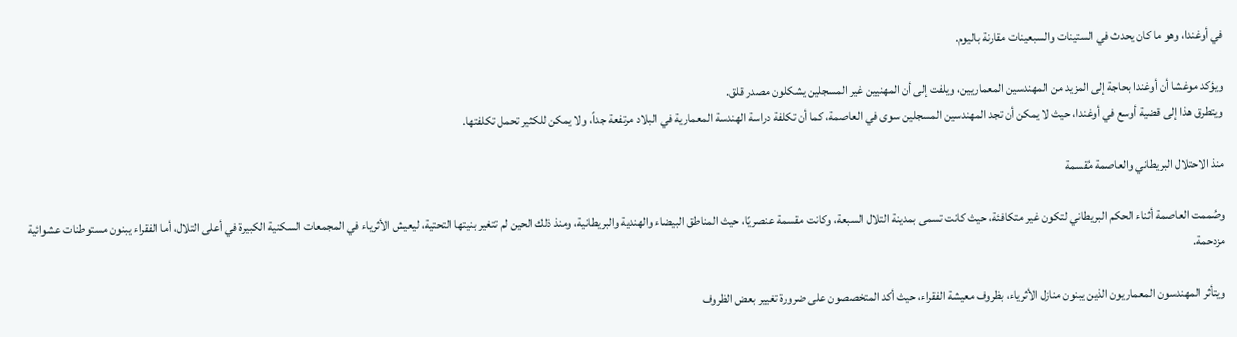في أوغندا، وهو ما كان يحدث في الستينات والسبعينات مقارنة باليوم.

ويؤكد موغشا أن أوغندا بحاجة إلى المزيد من المهندسين المعماريين، ويلفت إلى أن المهنيين غير المسجلين يشكلون مصدر قلق.
ويتطرق هذا إلى قضية أوسع في أوغندا، حيث لا يمكن أن تجد المهندسين المسجلين سوى في العاصمة، كما أن تكلفة دراسة الهندسة المعمارية في البلاد مرتفعة جداً، ولا يمكن للكثير تحمل تكلفتها.

منذ الاحتلال البريطاني والعاصمة مُقسمة

وصُممت العاصمة أثناء الحكم البريطاني لتكون غير متكافئة، حيث كانت تسمى بمدينة التلال السبعة، وكانت مقسمة عنصريًا، حيث المناطق البيضاء والهندية والبريطانية، ومنذ ذلك الحين لم تتغير بنيتها التحتية، ليعيش الأثرياء في المجمعات السكنية الكبيرة في أعلى التلال، أما الفقراء يبنون مستوطنات عشوائية مزدحمة.

ويتأثر المهندسون المعماريون الذين يبنون منازل الأثرياء، بظروف معيشة الفقراء، حيث أكد المتخصصون على ضرورة تغيير بعض الظروف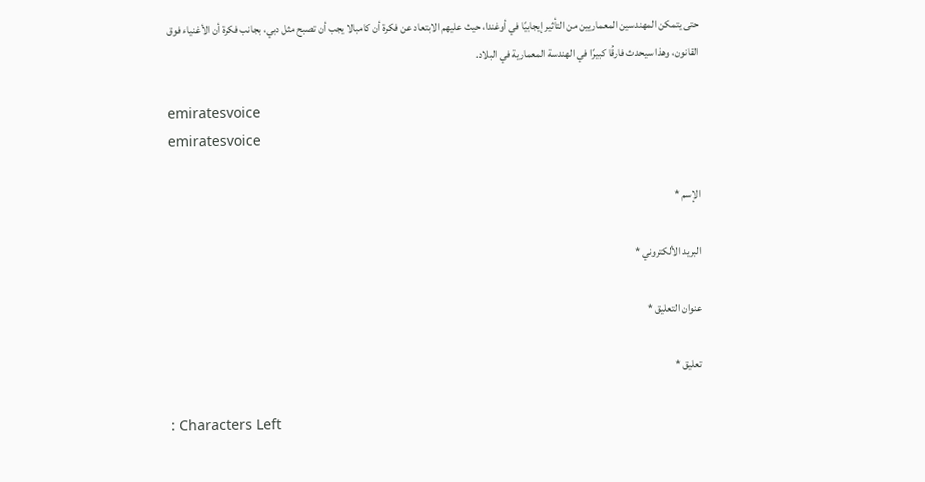حتى يتمكن المهندسين المعماريين من التأثير إيجابيًا في أوغندا، حيث عليهم الابتعاد عن فكرة أن كامبالا يجب أن تصبح مثل دبي، بجانب فكرة أن الأغنياء فوق القانون، وهذا سيحدث فارقُا كبيرًا في الهندسة المعمارية في البلاد.

emiratesvoice
emiratesvoice

الإسم *

البريد الألكتروني *

عنوان التعليق *

تعليق *

: Characters Left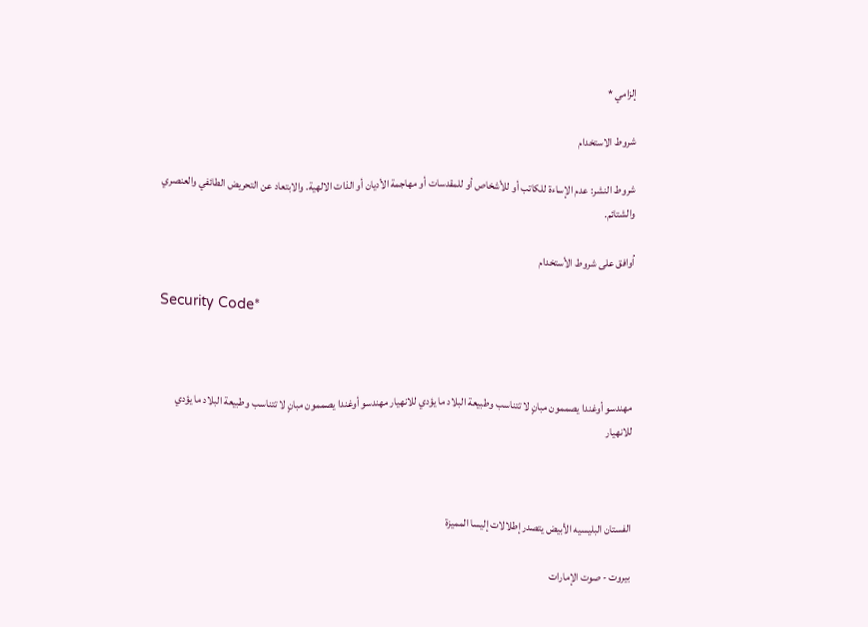إلزامي *

شروط الاستخدام

شروط النشر: عدم الإساءة للكاتب أو للأشخاص أو للمقدسات أو مهاجمة الأديان أو الذات الالهية. والابتعاد عن التحريض الطائفي والعنصري والشتائم.

اُوافق على شروط الأستخدام

Security Code*



مهندسو أوغندا يصممون مبانٍ لا تتناسب وطبيعة البلاد ما يؤدي للانهيار مهندسو أوغندا يصممون مبانٍ لا تتناسب وطبيعة البلاد ما يؤدي للانهيار



الفستان البليسيه الأبيض يتصدر إطلالات إليسا المميزة

بيروت - صوت الإمارات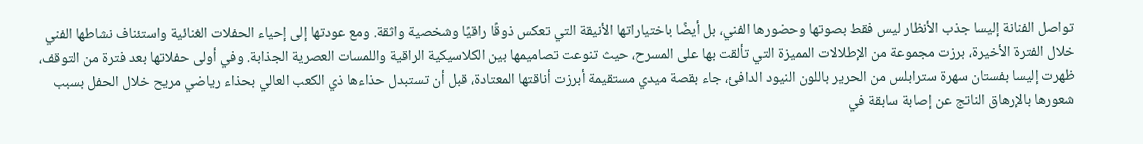تواصل الفنانة إليسا جذب الأنظار ليس فقط بصوتها وحضورها الفني، بل أيضًا باختياراتها الأنيقة التي تعكس ذوقًا راقيًا وشخصية واثقة. ومع عودتها إلى إحياء الحفلات الغنائية واستئناف نشاطها الفني خلال الفترة الأخيرة، برزت مجموعة من الإطلالات المميزة التي تألقت بها على المسرح، حيث تنوعت تصاميمها بين الكلاسيكية الراقية واللمسات العصرية الجذابة. وفي أولى حفلاتها بعد فترة من التوقف، ظهرت إليسا بفستان سهرة سترابلس من الحرير باللون النيود الدافئ، جاء بقصة ميدي مستقيمة أبرزت أناقتها المعتادة، قبل أن تستبدل حذاءها ذي الكعب العالي بحذاء رياضي مريح خلال الحفل بسبب شعورها بالإرهاق الناتج عن إصابة سابقة في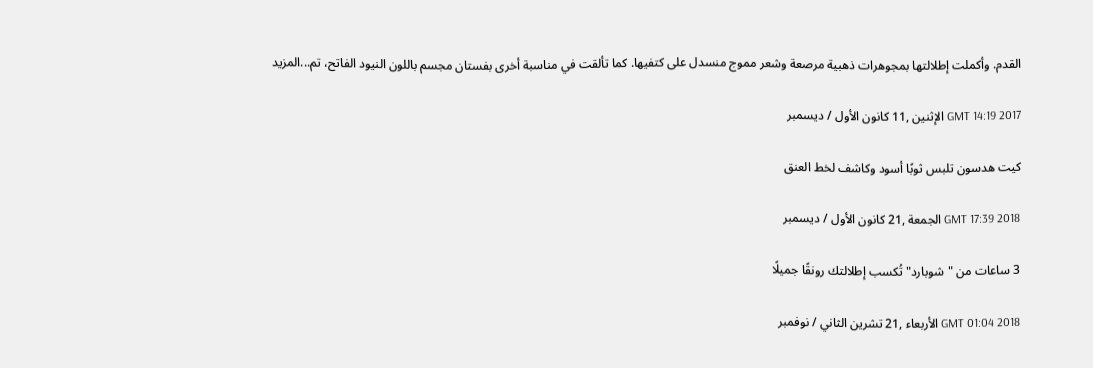القدم. وأكملت إطلالتها بمجوهرات ذهبية مرصعة وشعر مموج منسدل على كتفيها. كما تألقت في مناسبة أخرى بفستان مجسم باللون النيود الفاتح، تم...المزيد

GMT 14:19 2017 الإثنين ,11 كانون الأول / ديسمبر

كيت هدسون تلبس ثوبًا أسود وكاشف لخط العنق

GMT 17:39 2018 الجمعة ,21 كانون الأول / ديسمبر

3 ساعات من "شوبارد" تُكسب إطلالتك رونقًا جميلًا

GMT 01:04 2018 الأربعاء ,21 تشرين الثاني / نوفمبر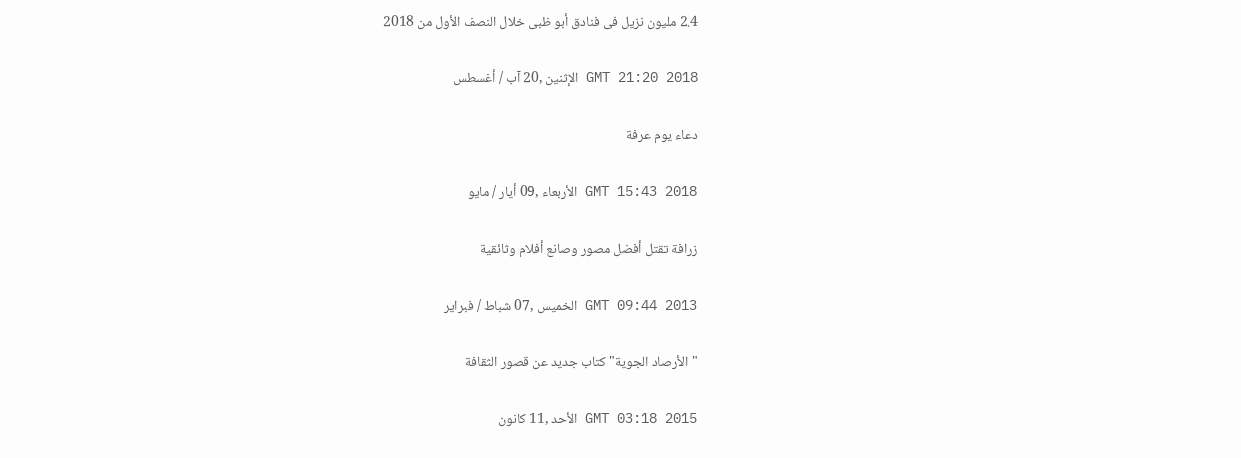2.4 مليون نزيل فى فنادق أبو ظبى خلال النصف الأول من 2018

GMT 21:20 2018 الإثنين ,20 آب / أغسطس

دعاء يوم عرفة

GMT 15:43 2018 الأربعاء ,09 أيار / مايو

زرافة تقتل أفضل مصور وصانع أفلام وثائقية

GMT 09:44 2013 الخميس ,07 شباط / فبراير

"الأرصاد الجوية" كتاب جديد عن قصور الثقافة

GMT 03:18 2015 الأحد ,11 كانون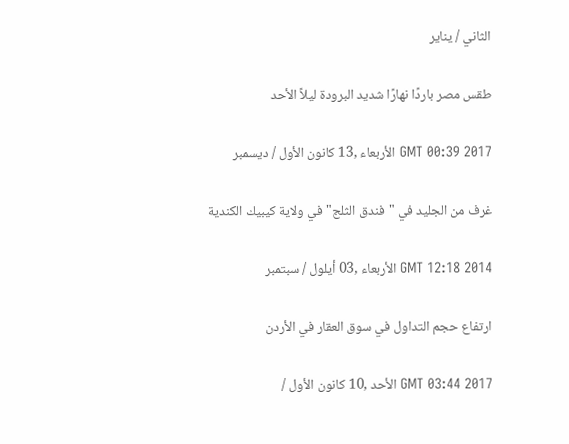الثاني / يناير

طقس مصر باردًا نهارًا شديد البرودة ليلاً الأحد

GMT 00:39 2017 الأربعاء ,13 كانون الأول / ديسمبر

غرف من الجليد في "فندق الثلج" في ولاية كيبيك الكندية

GMT 12:18 2014 الأربعاء ,03 أيلول / سبتمبر

ارتفاع حجم التداول في سوق العقار في الأردن

GMT 03:44 2017 الأحد ,10 كانون الأول /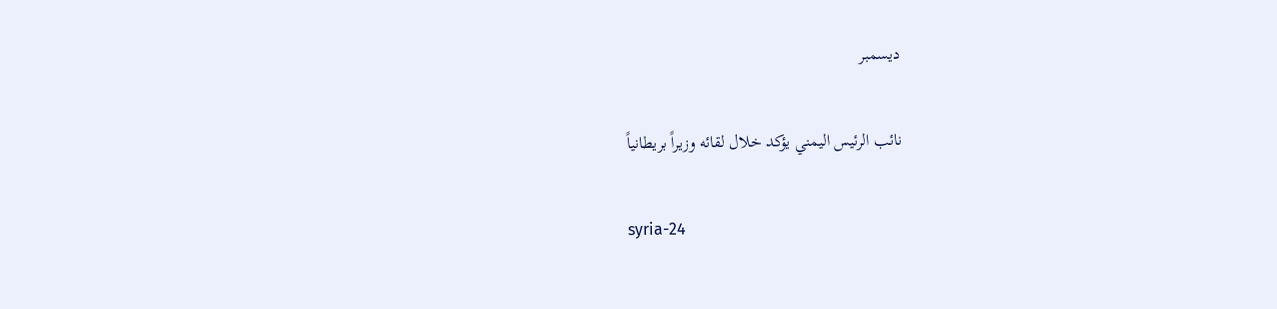ديسمبر

نائب الرئيس اليمني يؤكد خلال لقائه وزيراً بريطانياً

syria-24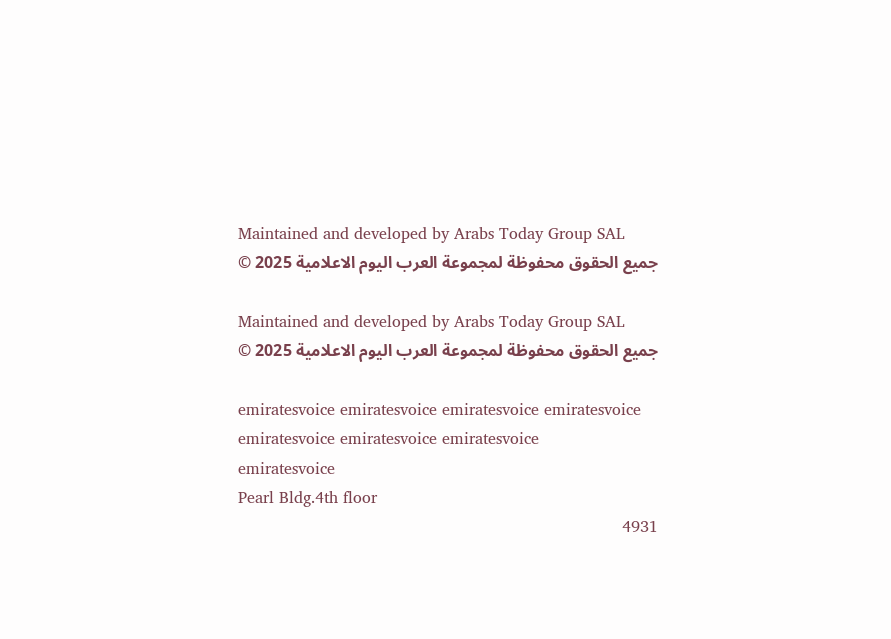Maintained and developed by Arabs Today Group SAL
جميع الحقوق محفوظة لمجموعة العرب اليوم الاعلامية 2025 ©

Maintained and developed by Arabs Today Group SAL
جميع الحقوق محفوظة لمجموعة العرب اليوم الاعلامية 2025 ©

emiratesvoice emiratesvoice emiratesvoice emiratesvoice
emiratesvoice emiratesvoice emiratesvoice
emiratesvoice
Pearl Bldg.4th floor
4931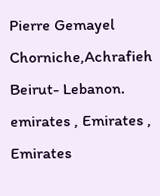Pierre Gemayel Chorniche,Achrafieh
Beirut- Lebanon.
emirates , Emirates , Emirates